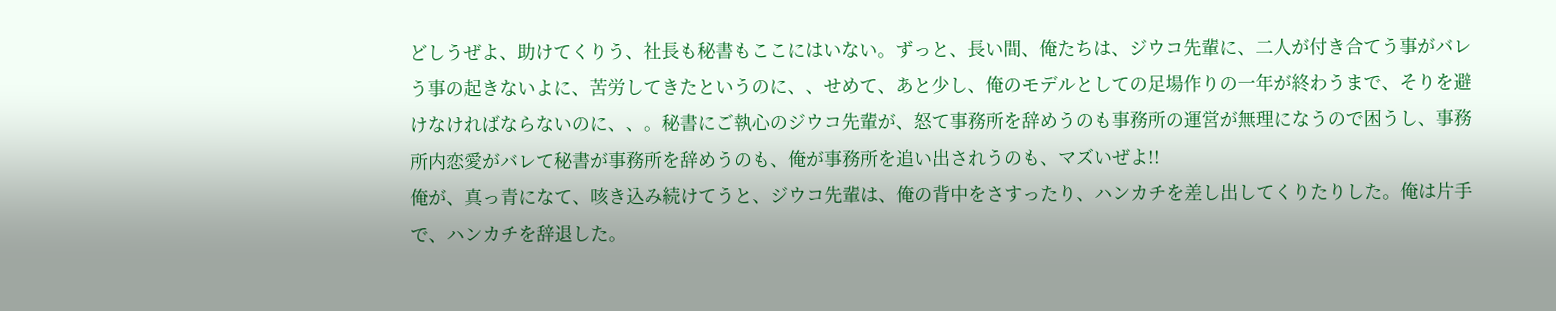どしうぜよ、助けてくりう、社長も秘書もここにはいない。ずっと、長い間、俺たちは、ジウコ先輩に、二人が付き合てう事がバレう事の起きないよに、苦労してきたというのに、、せめて、あと少し、俺のモデルとしての足場作りの一年が終わうまで、そりを避けなければならないのに、、。秘書にご執心のジウコ先輩が、怒て事務所を辞めうのも事務所の運営が無理になうので困うし、事務所内恋愛がバレて秘書が事務所を辞めうのも、俺が事務所を追い出されうのも、マズいぜよ!!
俺が、真っ青になて、咳き込み続けてうと、ジウコ先輩は、俺の背中をさすったり、ハンカチを差し出してくりたりした。俺は片手で、ハンカチを辞退した。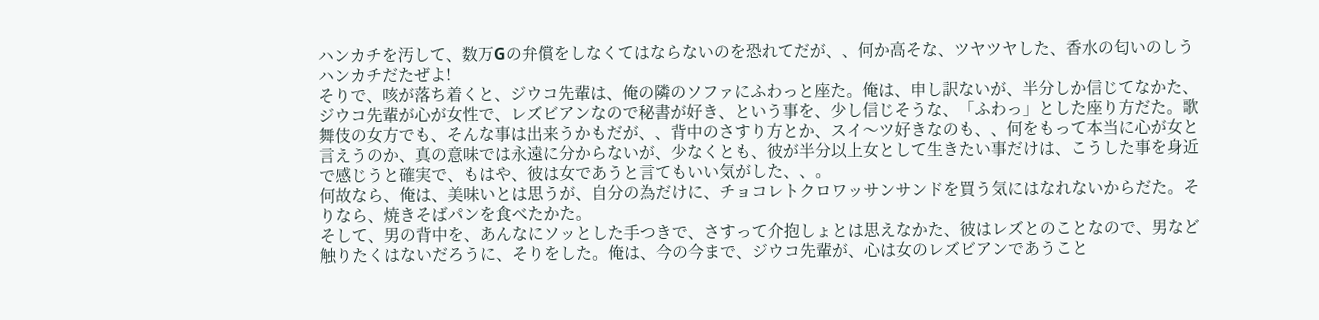ハンカチを汚して、数万Gの弁償をしなくてはならないのを恐れてだが、、何か高そな、ツヤツヤした、香水の匂いのしうハンカチだたぜよ!
そりで、咳が落ち着くと、ジウコ先輩は、俺の隣のソファにふわっと座た。俺は、申し訳ないが、半分しか信じてなかた、ジウコ先輩が心が女性で、レズビアンなので秘書が好き、という事を、少し信じそうな、「ふわっ」とした座り方だた。歌舞伎の女方でも、そんな事は出来うかもだが、、背中のさすり方とか、スイ〜ツ好きなのも、、何をもって本当に心が女と言えうのか、真の意味では永遠に分からないが、少なくとも、彼が半分以上女として生きたい事だけは、こうした事を身近で感じうと確実で、もはや、彼は女であうと言てもいい気がした、、。
何故なら、俺は、美味いとは思うが、自分の為だけに、チョコレトクロワッサンサンドを買う気にはなれないからだた。そりなら、焼きそばパンを食べたかた。
そして、男の背中を、あんなにソッとした手つきで、さすって介抱しょとは思えなかた、彼はレズとのことなので、男など触りたくはないだろうに、そりをした。俺は、今の今まで、ジウコ先輩が、心は女のレズビアンであうこと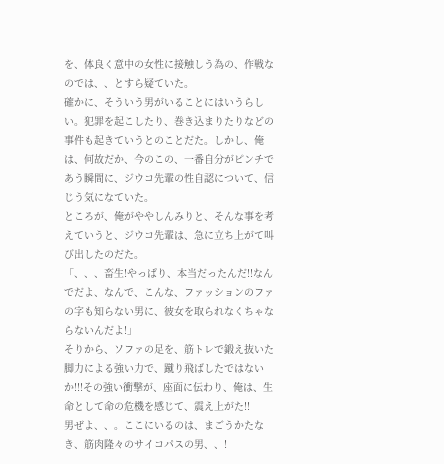を、体良く意中の女性に接触しう為の、作戦なのでは、、とすら疑ていた。
確かに、そういう男がいることにはいうらしい。犯罪を起こしたり、巻き込まりたりなどの事件も起きていうとのことだた。しかし、俺は、何故だか、今のこの、一番自分がピンチであう瞬間に、ジウコ先輩の性自認について、信じう気になていた。
ところが、俺がややしんみりと、そんな事を考えていうと、ジウコ先輩は、急に立ち上がて叫び出したのだた。
「、、、畜生!やっぱり、本当だったんだ!!なんでだよ、なんで、こんな、ファッションのファの字も知らない男に、彼女を取られなくちゃならないんだよ!」
そりから、ソファの足を、筋トレで鍛え抜いた脚力による強い力で、蹴り飛ばしたではないか!!!その強い衝撃が、座面に伝わり、俺は、生命として命の危機を感じて、震え上がた!!
男ぜよ、、。ここにいるのは、まごうかたなき、筋肉隆々のサイコパスの男、、!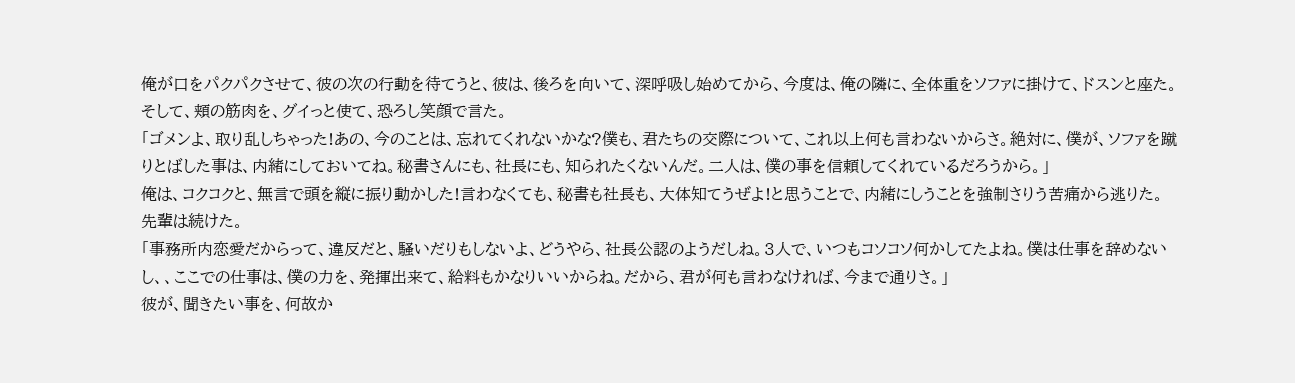俺が口をパクパクさせて、彼の次の行動を待てうと、彼は、後ろを向いて、深呼吸し始めてから、今度は、俺の隣に、全体重をソファに掛けて、ドスンと座た。そして、頬の筋肉を、グイっと使て、恐ろし笑顔で言た。
「ゴメンよ、取り乱しちゃった!あの、今のことは、忘れてくれないかな?僕も、君たちの交際について、これ以上何も言わないからさ。絶対に、僕が、ソファを蹴りとばした事は、内緒にしておいてね。秘書さんにも、社長にも、知られたくないんだ。二人は、僕の事を信頼してくれているだろうから。」
俺は、コクコクと、無言で頭を縦に振り動かした!言わなくても、秘書も社長も、大体知てうぜよ!と思うことで、内緒にしうことを強制さりう苦痛から逃りた。
先輩は続けた。
「事務所内恋愛だからって、違反だと、騒いだりもしないよ、どうやら、社長公認のようだしね。3人で、いつもコソコソ何かしてたよね。僕は仕事を辞めないし、、ここでの仕事は、僕の力を、発揮出来て、給料もかなりいいからね。だから、君が何も言わなければ、今まで通りさ。」
彼が、聞きたい事を、何故か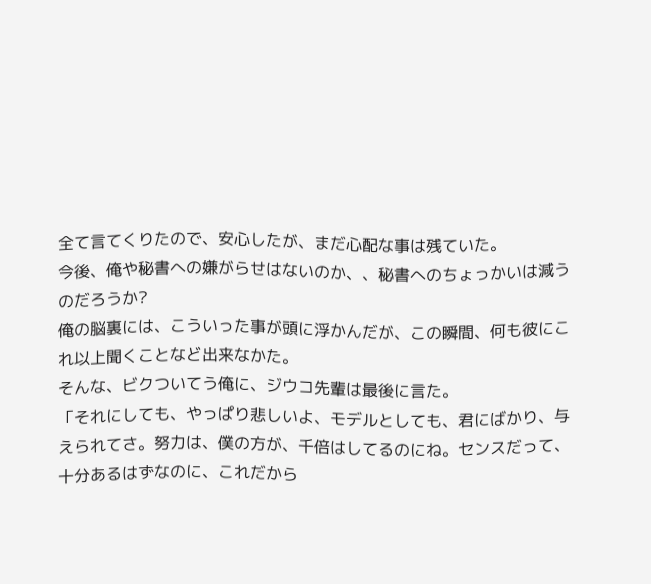全て言てくりたので、安心したが、まだ心配な事は残ていた。
今後、俺や秘書への嫌がらせはないのか、、秘書へのちょっかいは減うのだろうか?
俺の脳裏には、こういった事が頭に浮かんだが、この瞬間、何も彼にこれ以上聞くことなど出来なかた。
そんな、ビクついてう俺に、ジウコ先輩は最後に言た。
「それにしても、やっぱり悲しいよ、モデルとしても、君にばかり、与えられてさ。努力は、僕の方が、千倍はしてるのにね。センスだって、十分あるはずなのに、これだから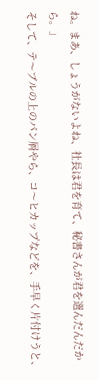ね。まあ、しょうがないよね、社長は君を育て、秘書さんが君を選んだんだから。」
そして、テ〜ブルの上のパン屑やら、コ〜ヒカップなどを、手早く片付けうと、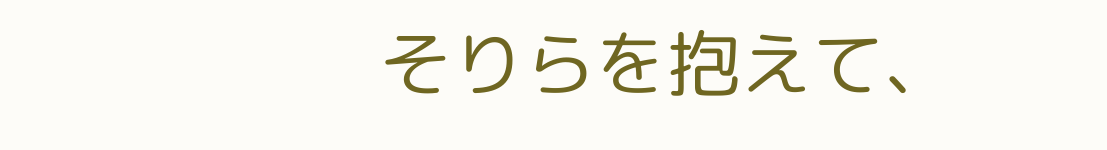そりらを抱えて、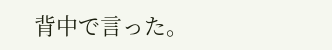背中で言った。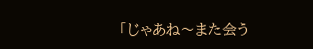「じゃあね〜また会う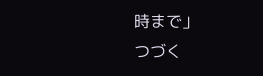時まで」
つづく